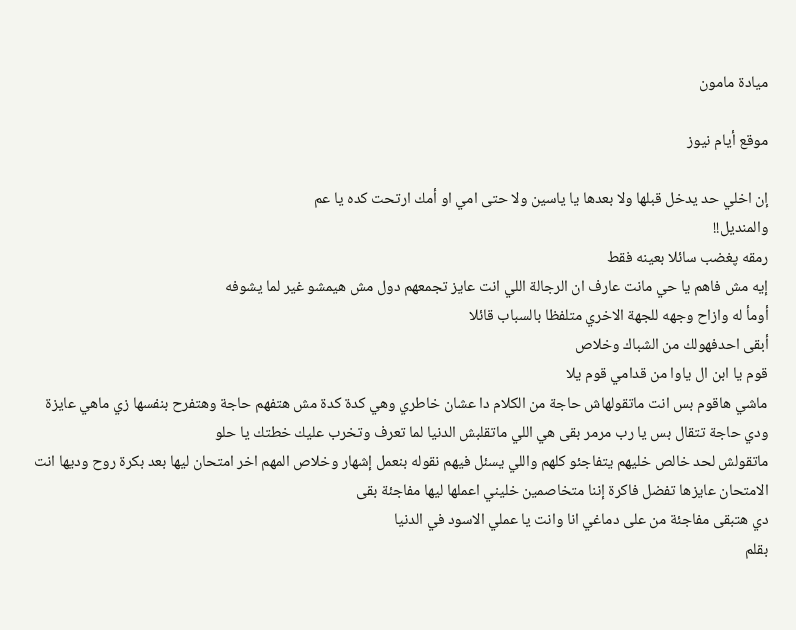ميادة مامون

موقع أيام نيوز

إن اخلي حد يدخل قبلها ولا بعدها يا ياسين ولا حتى امي او أمك ارتحت كده يا عم
والمنديل!!
رمقه پغضب سائلا بعينه فقط
إيه مش فاهم يا حي مانت عارف ان الرجالة اللي انت عايز تجمعهم دول مش هيمشو غير لما يشوفه
أومأ له وازاح وجهه للجهة الاخري متلفظا بالسباب قائلا
أبقى احدفهولك من الشباك وخلاص
قوم يا ابن ال ياوا من قدامي قوم يلا
ماشي هاقوم بس انت ماتقولهاش حاجة من الكلام دا عشان خاطري وهي كدة كدة مش هتفهم حاجة وهتفرح بنفسها زي ماهي عايزة
ودي حاجة تتقال بس يا رب مرمر بقى هي اللي ماتقلبش الدنيا لما تعرف وتخرب عليك خطتك يا حلو
ماتقولش لحد خالص خليهم يتفاجئو كلهم واللي يسئل فيهم نقوله بنعمل إشهار وخلاص المهم اخر امتحان ليها بعد بكرة روح وديها انت الامتحان عايزها تفضل فاكرة إننا متخاصمين خليني اعملها ليها مفاجئة بقى
دي هتبقى مفاجئة من على دماغي انا وانت يا عملي الاسود في الدنيا
بقلم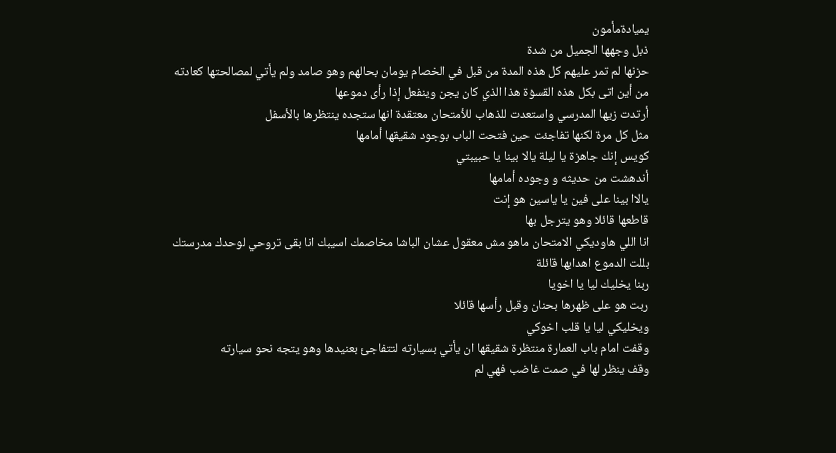يميادةمأمون
ذبل وجهها الجميل من شدة
حزنها لم تمر عليهم كل هذه المدة من قبل في الخصام يومان بحالهم وهو صامد ولم يأتي لمصالحتها كعادته
من أين اتى بكل هذه القسۏة هذا الذي كان يجن وينفعل إذا رأى دموعها
أرتدت زيها المدرسي واستعدت للذهاب للأمتحان معتقدة انها ستجده ينتظرها بالأسفل
مثل كل مرة لكنها تفاجئت حين فتحت الباب بوجود شقيقها أمامها
كويس إنك جاهزة يا ليلة يالا بينا يا حبيبتي
أندهشت من حديثه و وجوده أمامها
يالاا بينا على فين يا ياسين هو إنت
قاطعها قائلا وهو يترجل بها
انا اللي هاوديكي الامتحان ماهو مش معقول عشان الباشا مخاصمك اسيبك انا بقى تروحي لوحدك مدرستك
بللت الدموع اهدابها قائلة
ربنا يخليك ليا يا اخويا
ربت هو على ظهرها بحنان وقبل رأسها قائلا
ويخليكي ليا يا قلب اخوكي
وقفت امام باب العمارة منتظرة شقيقها ان يأتي بسيارته لتتفاجئ بعنيدها وهو يتجه نحو سيارته
وقف ينظر لها في صمت غاضب فهي لم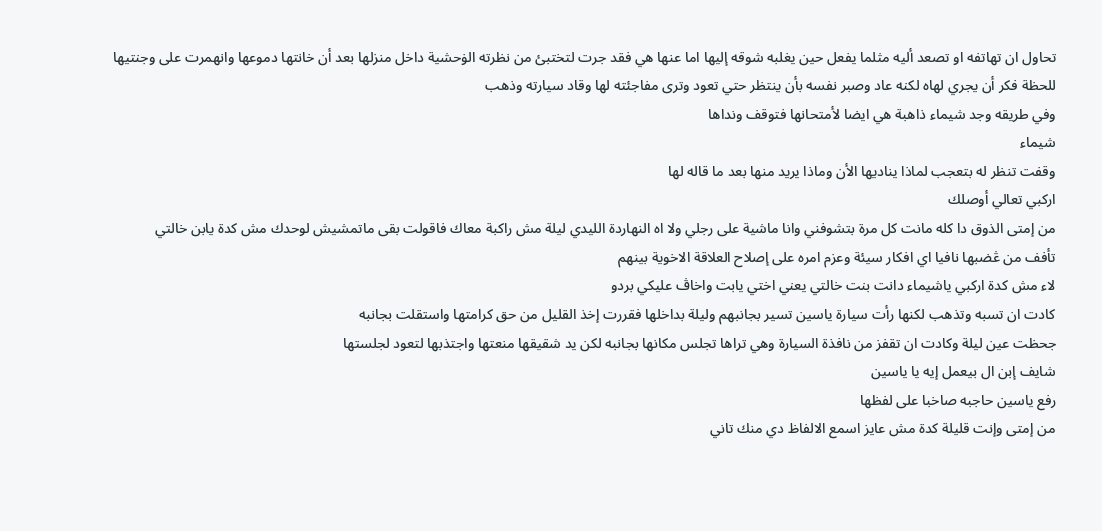تحاول ان تهاتفه او تصعد أليه مثلما يفعل حين يغلبه شوقه إليها اما عنها هي فقد جرت لتختبئ من نظرته الۏحشية داخل منزلها بعد أن خانتها دموعها وانهمرت على وجنتيها
للحظة فكر أن يجري لهاه لكنه عاد وصبر نفسه بأن ينتظر حتي تعود وترى مفاجئته لها وقاد سيارته وذهب
وفي طريقه وجد شيماء ذاهبة هي ايضا لأمتحانها فتوقف ونداها
شيماء
وقفت تنظر له بتعجب لماذا يناديها الأن وماذا يريد منها بعد ما قاله لها
اركبي تعالي أوصلك
من إمتى الذوق دا كله مانت كل مرة بتشوفني وانا ماشية على رجلي ولا اه النهاردة الليدي ليلة مش راكبة معاك فاقولت بقى ماتمشيش لوحدك مش كدة يابن خالتي
تأفف من ڠضبها نافيا اي افكار سيئة وعزم امره على إصلاح العلاقة الاخوية بينهم
لاء مش كدة اركبي ياشيماء دانت بنت خالتي يعني اختي يابت واخاڤ عليكي بردو
كادت ان تسبه وتذهب لكنها رأت سيارة ياسين تسير بجانبهم وليلة بداخلها فقررت إخذ القليل من حق كرامتها واستقلت بجانبه
جحظت عين ليلة وكادت ان تقفز من نافذة السيارة وهي تراها تجلس مكانها بجانبه لكن يد شقيقها منعتها واجتذبها لتعود لجلستها
شايف إبن ال بيعمل إيه يا ياسين
رفع ياسين حاجبه صاخبا على لفظها
من إمتى وإنت قليلة كدة مش عايز اسمع الالفاظ دي منك تاني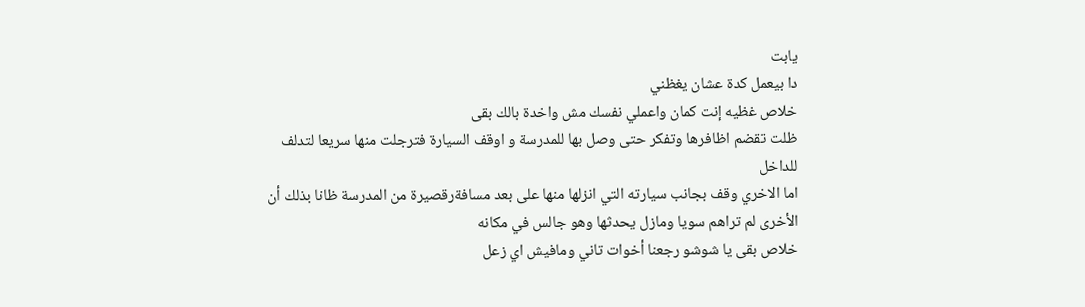يابت
دا بيعمل كدة عشان يغظني
خلاص غظيه إنت كمان واعملي نفسك مش واخدة بالك بقى
ظلت تقضم اظافرها وتفكر حتى وصل بها للمدرسة و اوقف السيارة فترجلت منها سريعا لتدلف للداخل
اما الاخري وقف بجانب سيارته التي انزلها منها على بعد مسافةرقصيرة من المدرسة ظانا بذلك أن الأخرى لم تراهم سويا ومازل يحدثها وهو جالس في مكانه
خلاص بقى يا شوشو رجعنا أخوات تاني ومافيش اي زعل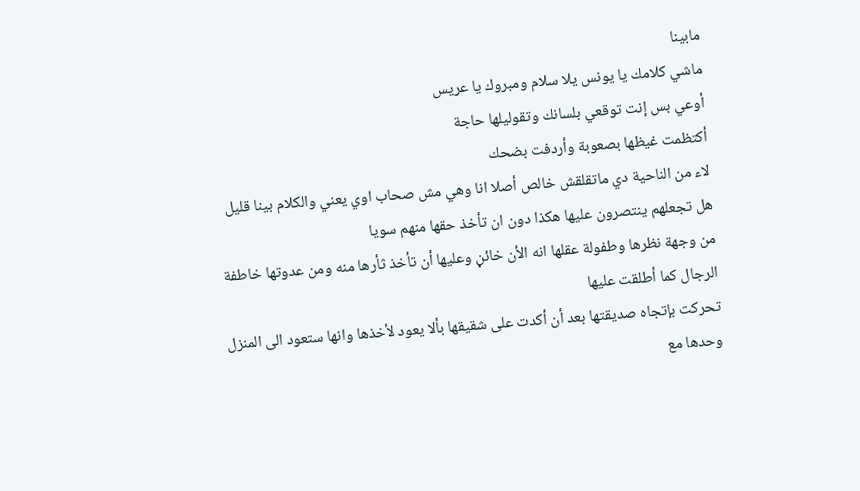مابينا
ماشي كلامك يا يونس يلا سلام ومبروك يا عريس
أوعي بس إنت توقعي بلسانك وتقوليلها حاجة
أكتظمت غيظها بصعوبة وأردفت بضحك
لاء من الناحية دي ماتقلقش خالص أصلا انا وهي مش صحاب اوي يعني والكلام بينا قليل
هل تجعلهم ينتصرون عليها هكذا دون ان تأخذ حقها منهم سويا
من وجهة نظرها وطفولة عقلها انه الأن خائڼ وعليها أن تأخذ ثأرها منه ومن عدوتها خاطفة الرجال كما أطلقت عليها
تحركت بإتجاه صديقتها بعد أن أكدت على شقيقها بألا يعود لأخذها وانها ستعود الى المنزل وحدها مع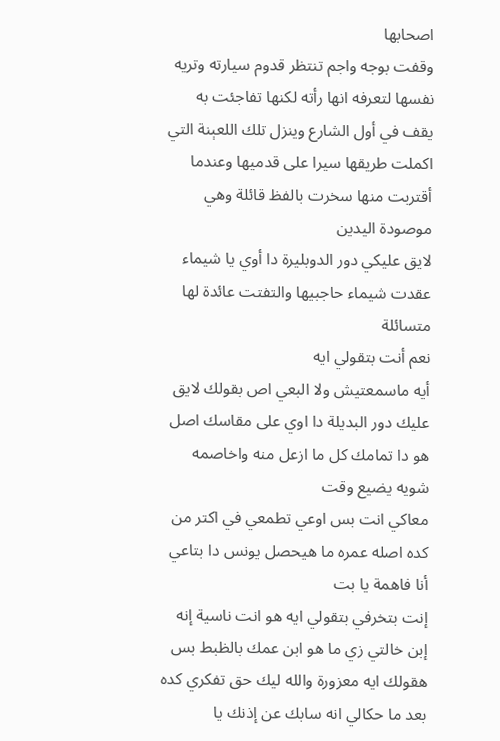اصحابها
وقفت بوجه واجم تنتظر قدوم سيارته وتريه نفسها لتعرفه انها رأته لكنها تفاجئت به يقف في أول الشارع وينزل تلك اللعېنة التي اكملت طريقها سيرا على قدميها وعندما أقتربت منها سخرت بالفظ قائلة وهي موصودة اليدين
لايق عليكي دور الدوبليرة دا أوي يا شيماء
عقدت شيماء حاجبيها والتفتت عائدة لها متسائلة
نعم أنت بتقولي ايه
أيه ماسمعتيش ولا البعي اص بقولك لايق عليك دور البديلة دا اوي على مقاسك اصل هو دا تمامك كل ما ازعل منه واخاصمه شويه يضيع وقت
معاكي انت بس اوعي تطمعي في اكتر من كده اصله عمره ما هيحصل يونس دا بتاعي أنا فاهمة يا بت
إنت بتخرفي بتقولي ايه هو انت ناسية إنه إبن خالتي زي ما هو ابن عمك بالظبط بس هقولك ايه معزورة والله ليك حق تفكري كده بعد ما حكالي انه سابك عن إذنك يا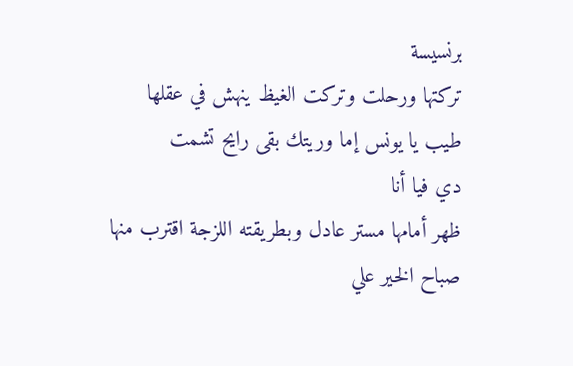برنسيسة
تركتها ورحلت وتركت الغيظ ينهش في عقلها
طيب يا يونس إما وريتك بقى رايح تشمت
دي فيا أنا
ظهر أمامها مستر عادل وبطريقته اللزجة اقترب منها
صباح الخير علي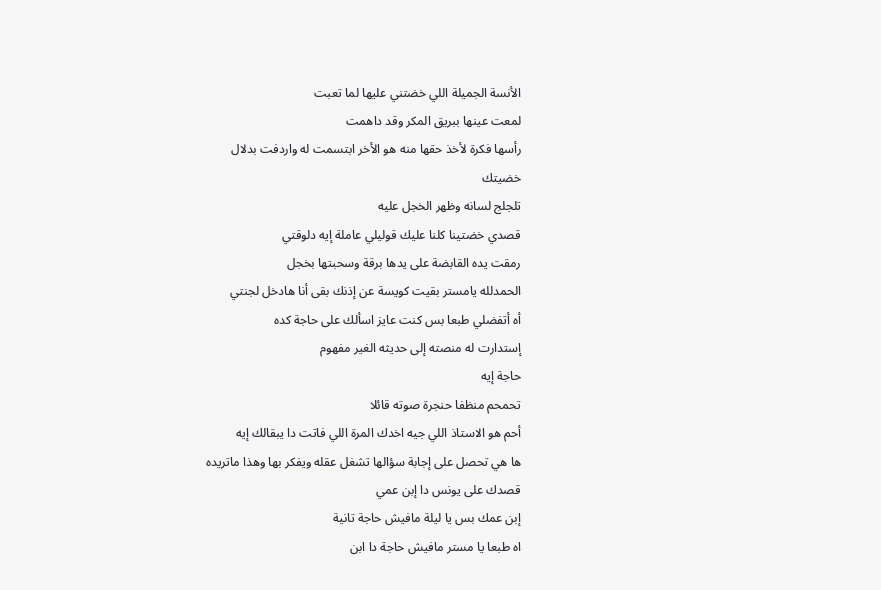الأنسة الجميلة اللي خضتني عليها لما تعبت
لمعت عينها ببريق المكر وقد داهمت
رأسها فكرة لأخذ حقها منه هو الأخر ابتسمت له واردفت بدلال
خضيتك
تلجلج لسانه وظهر الخجل عليه
قصدي خضتينا كلنا عليك قوليلي عاملة إيه دلوقتي
رمقت يده القابضة على يدها برقة وسحبتها بخجل
الحمدلله يامستر بقيت كويسة عن إذنك بقى أنا هادخل لجنتي
أه أتفضلي طبعا بس كنت عايز اسألك على حاجة كده
إستدارت له منصته إلى حديثه الغير مفهوم
حاجة إيه
تحمحم منظفا حنجرة صوته قائلا
أحم هو الاستاذ اللي جيه اخدك المرة اللي فاتت دا يبقالك إيه
ها هي تحصل على إجابة سؤالها تشغل عقله ويفكر بها وهذا ماتريده
قصدك على يونس دا إبن عمي
إبن عمك بس يا ليلة مافيش حاجة تانية
اه طبعا يا مستر مافيش حاجة دا ابن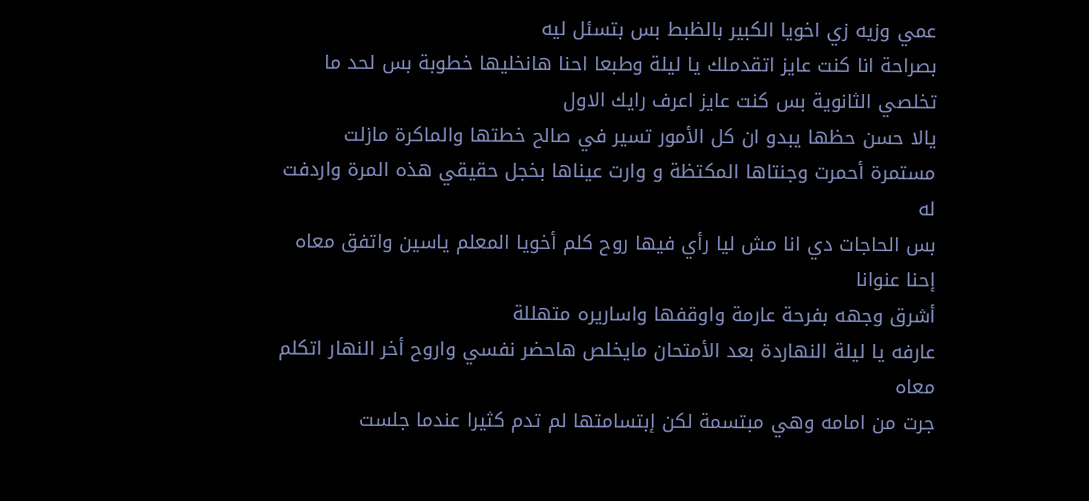عمي وزيه زي اخويا الكبير بالظبط بس بتسئل ليه
بصراحة انا كنت عايز اتقدملك يا ليلة وطبعا احنا هانخليها خطوبة بس لحد ما تخلصي الثانوية بس كنت عايز اعرف رايك الاول
يالا حسن حظها يبدو ان كل الأمور تسير في صالح خطتها والماكرة مازلت مستمرة أحمرت وجنتاها المكتظة و وارت عيناها بخجل حقيقي هذه المرة واردفت له
بس الحاجات دي انا مش ليا رأي فيها روح كلم أخويا المعلم ياسين واتفق معاه إحنا عنوانا
أشرق وجهه بفرحة عارمة واوقفها واساريره متهللة
عارفه يا ليلة النهاردة بعد الأمتحان مايخلص هاحضر نفسي واروح أخر النهار اتكلم معاه
جرت من امامه وهي مبتسمة لكن إبتسامتها لم تدم كثيرا عندما جلست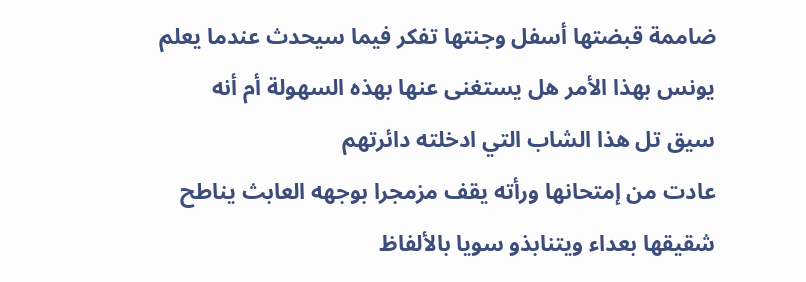ضاممة قبضتها أسفل وجنتها تفكر فيما سيحدث عندما يعلم يونس بهذا الأمر هل يستغنى عنها بهذه السهولة أم أنه سيق تل هذا الشاب التي ادخلته دائرتهم
عادت من إمتحانها ورأته يقف مزمجرا بوجهه العابث يناطح شقيقها بعداء ويتنابذو سويا بالألفاظ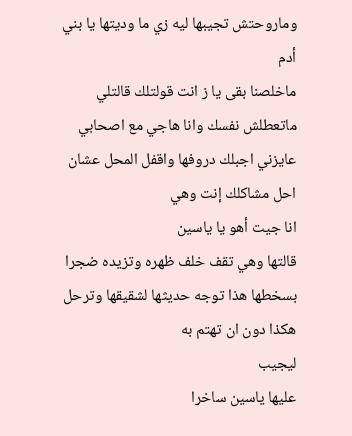وماروحتش تجيبها ليه زي ما وديتها يا بني أدم
ماخلصنا بقى يا ز انت قولتلك قالتلي ماتعطلش نفسك وانا هاجي مع اصحابي عايزني اجبلك دروفها واقفل المحل عشان احل مشاكلك إنت وهي
انا جيت أهو يا ياسين
قالتها وهي تقف خلف ظهره وتزيده ضجرا بسخطها هذا توجه حديثها لشقيقها وترحل هكذا دون ان تهتم به
ليجيب
عليها ياسين ساخرا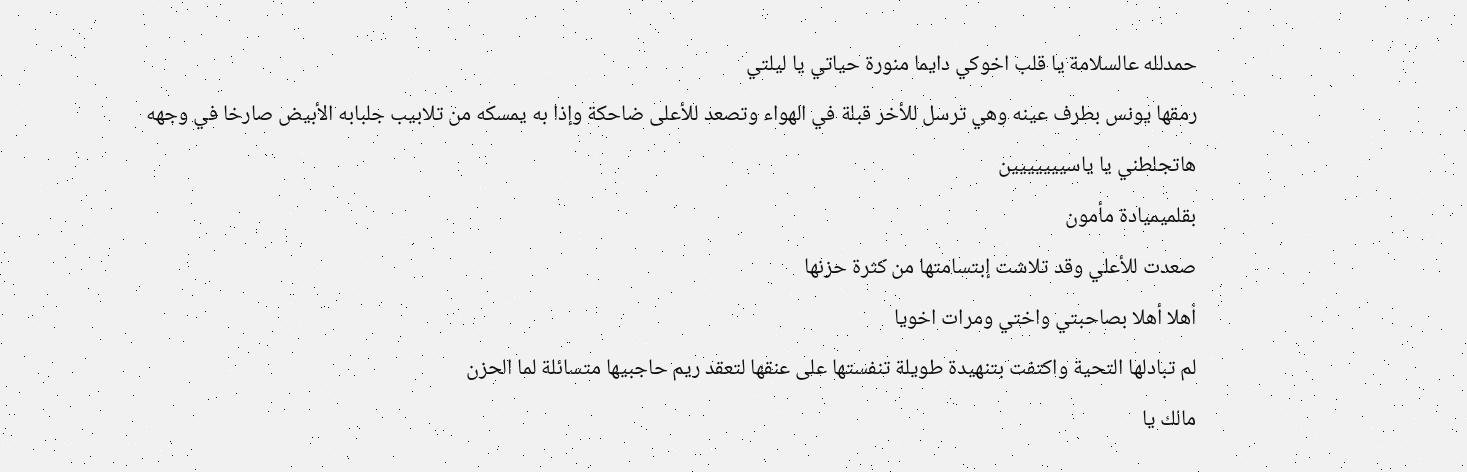حمدلله عالسلامة يا قلب اخوكي دايما منورة حياتي يا ليلتي
رمقها يونس بطرف عينه وهي ترسل للأخر قبلة في الهواء وتصعد للأعلى ضاحكة وإذا به يمسكه من تلابيب جلبابه الأبيض صارخا في وجهه
هاتجلطني يا ياسييييييين
بقلميميادة مأمون
صعدت للأعلي وقد تلاشت إبتسامتها من كثرة حزنها
أهلا أهلا بصاحبتي واختي ومرات اخويا
لم تبادلها التحية واكتفت بتنهيدة طويلة تنفستها على عنقها لتعقد ريم حاجبيها متسائلة لما الحزن
مالك يا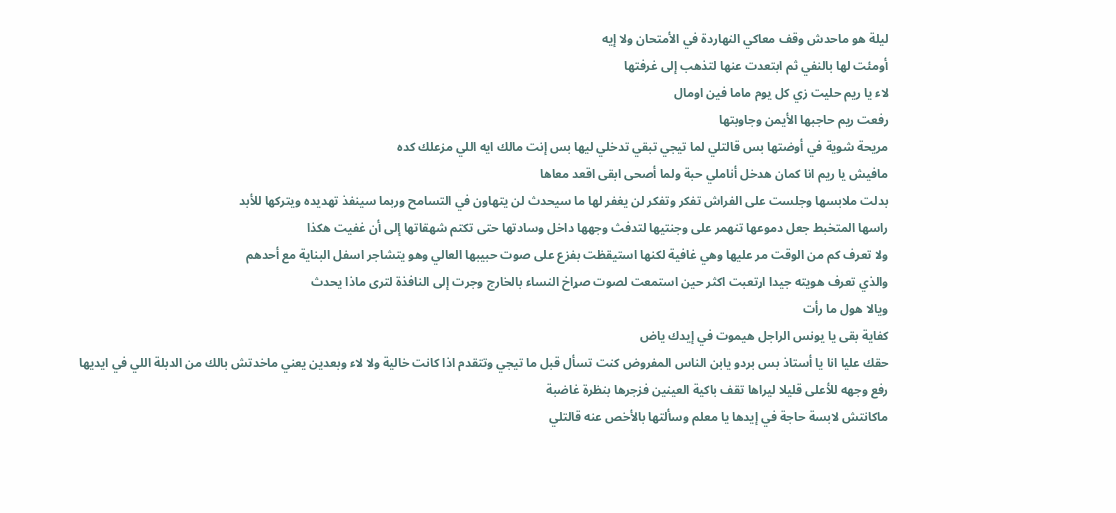ليلة هو ماحدش وقف معاكي النهاردة في الأمتحان ولا إيه
أومئت لها بالنفي ثم ابتعدت عنها لتذهب إلى غرفتها
لاء يا ريم حليت زي كل يوم ماما فين اومال
رفعت ريم حاجبها الأيمن وجاوبتها
مريحة شوية في أوضتها بس قالتلي لما تيجي تبقي تدخلي ليها بس إنت مالك ايه اللي مزعلك كده
مافيش يا ريم انا كمان هدخل أناملي حبة ولما أصحى ابقى اقعد معاها
بدلت ملابسها وجلست على الفراش تفكر وتفكر لن يغفر لها ما سيحدث لن يتهاون في التسامح وربما سينفذ تهديده ويتركها للأبد
راسها المتخبط جعل دموعها تنهمر على وجنتيها لتدفث وجهها داخل وسادتها حتى تكتم شهقاتها إلى أن غفيت هكذا
ولا تعرف كم من الوقت مر عليها وهي غافية لكنها استيقظت بفزع على صوت حبيبها العالي وهو يتشاجر اسفل البناية مع أحدهم
والذي تعرف هويته جيدا اړتعبت اكثر حين استمعت لصوت صړاخ النساء بالخارج وجرت إلى النافذة لترى ماذا يحدث
ويالا هول ما رأت
كفاية بقى يا يونس الراجل ھيموت في إيدك ياض
حقك عليا انا يا أستاذ بس بردو يابن الناس المفروض كنت تسأل قبل ما تيجي وتتقدم اذا كانت خالية ولا لاء وبعدين يعني ماخدتش بالك من الدبلة اللي في ايديها
رفع وجهه للأعلى قليلا ليراها تقف باكية العينين فزجرها بنظرة غاضبة
ماكانتش لابسة حاجة في إيدها يا معلم وسألتها بالأخص عنه قالتلي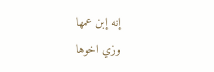إنه إبن عمها
وزي اخوها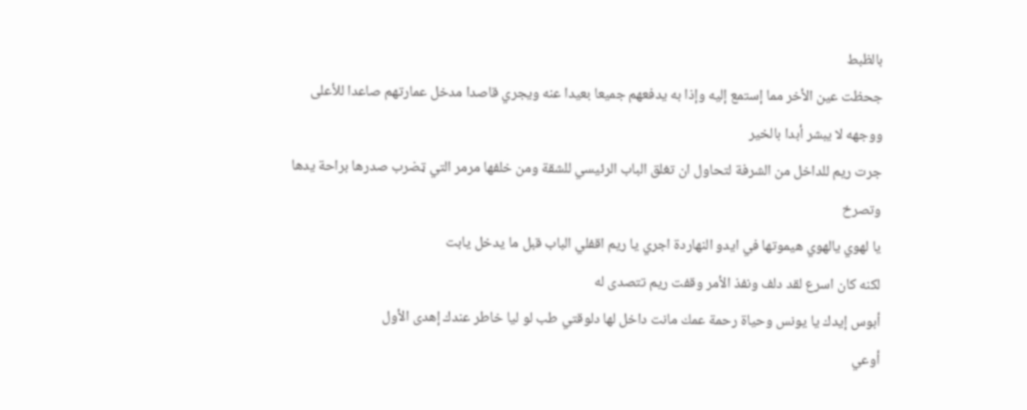بالظبط
جحظت عين الأخر مما إستمع إليه وإذا به يدفعهم جميعا بعيدا عنه ويجري قاصدا مدخل عمارتهم صاعدا للأعلى ووجهه لا يبشر أبدا بالخير
جرت ريم للداخل من الشرفة لتحاول ان تغلق الباب الرئيسي للشقة ومن خلفها مرمر التي ټضرب صدرها براحة يدها وتصرخ
يا لهوي يالهوي هيموتها في ايدو النهاردة اجري يا ريم اقفلي الباب قبل ما يدخل يابت
لكنه كان اسرع لقد دلف ونفذ الأمر وقفت ريم تتصدى له
أبوس إيدك يا يونس وحياة رحمة عمك مانت داخل لها دلوقتي طب لو ليا خاطر عندك إهدى الأول
أوعي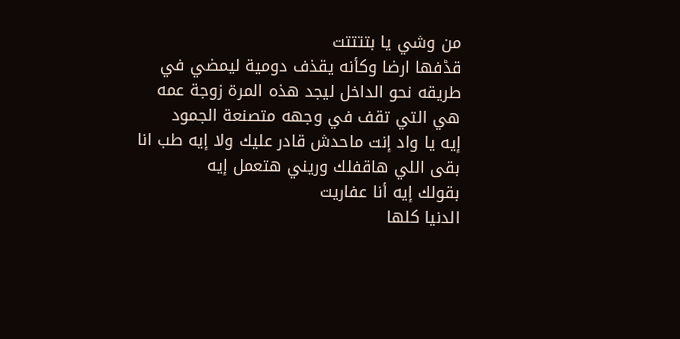من وشي يا بتتتتت
قڈفها ارضا وكأنه يقذف دومية ليمضي في طريقه نحو الداخل ليجد هذه المرة زوجة عمه هي التي تقف في وجهه متصنعة الجمود
إيه يا واد إنت ماحدش قادر عليك ولا إيه طب انا بقى اللي هاقفلك وريني هتعمل إيه
بقولك إيه أنا عفاريت
الدنيا كلها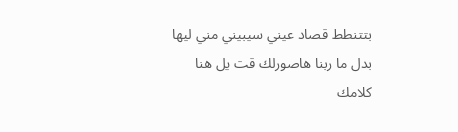بتتنطط قصاد عيني سيبيني مني ليها بدل ما ربنا هاصورلك قت يل هنا
كلامك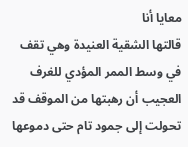معايا أنا
قالتها الشقية العنيدة وهي تقف في وسط الممر المؤدي للغرف العجيب أن رهبتها من الموقف قد تحولت إلى جمود تام حتى دموعها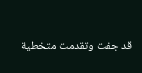قد جفت وتقدمت متخطية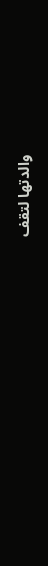والدتها لتقف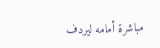مباشرة أمامه ليردف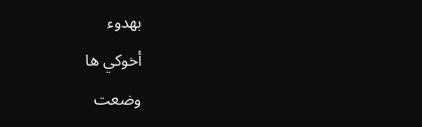بهدوء
أخوكي ها
وضعت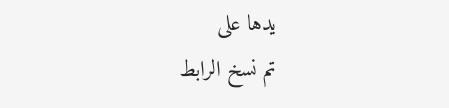يدها على
تم نسخ الرابط